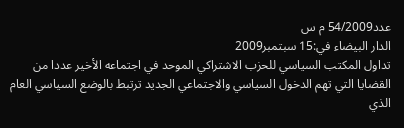عدد54/2009 م س
الدار البيضاء في:15 سبتمبر2009
تداول المكتب السياسي للحزب الاشتراكي الموحد في اجتماعه الأخير عددا من القضايا التي تهم الدخول السياسي والاجتماعي الجديد ترتبط بالوضع السياسي العام الذي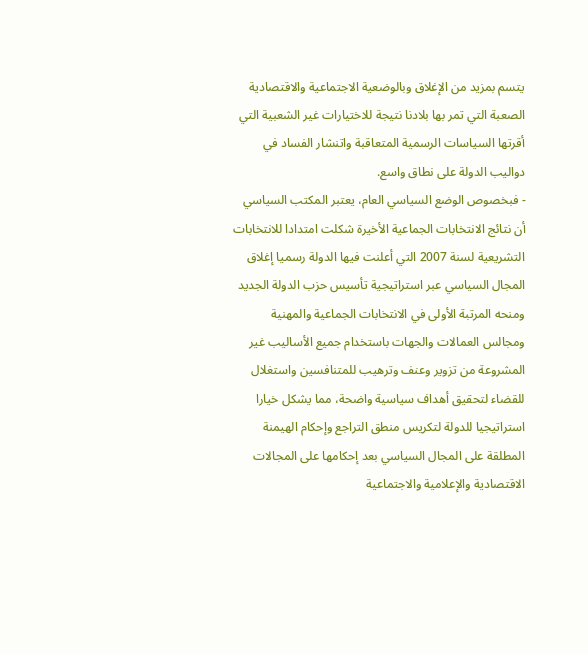يتسم بمزيد من الإغلاق وبالوضعية الاجتماعية والاقتصادية الصعبة التي تمر بها بلادنا نتيجة للاختيارات غير الشعبية التي أقرتها السياسات الرسمية المتعاقبة واتنشار الفساد في دواليب الدولة على نطاق واسع.
- فبخصوص الوضع السياسي العام، يعتبر المكتب السياسي أن نتائج الانتخابات الجماعية الأخيرة شكلت امتدادا للانتخابات التشريعية لسنة 2007 التي أعلنت فيها الدولة رسميا إغلاق المجال السياسي عبر استراتيجية تأسيس حزب الدولة الجديد ومنحه المرتبة الأولى في الانتخابات الجماعية والمهنية ومجالس العمالات والجهات باستخدام جميع الأساليب غير المشروعة من تزوير وعنف وترهيب للمتنافسين واستغلال للقضاء لتحقيق أهداف سياسية واضحة، مما يشكل خيارا استراتيجيا للدولة لتكريس منطق التراجع وإحكام الهيمنة المطلقة على المجال السياسي بعد إحكامها على المجالات الاقتصادية والإعلامية والاجتماعية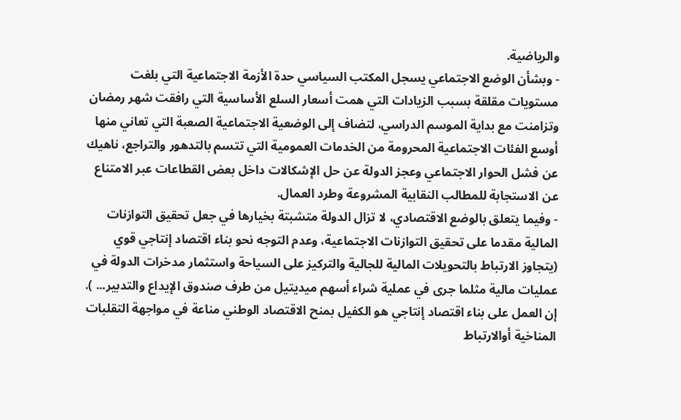والرياضية.
- وبشأن الوضع الاجتماعي يسجل المكتب السياسي حدة الأزمة الاجتماعية التي بلغت مستويات مقلقة بسبب الزيادات التي همت أسعار السلع الأساسية التي رافقت شهر رمضان وتزامنت مع بداية الموسم الدراسي، لتضاف إلى الوضعية الاجتماعية الصعبة التي تعاني منها أوسع الفئات الاجتماعية المحرومة من الخدمات العمومية التي تتسم بالتدهور والتراجع، ناهيك عن فشل الحوار الاجتماعي وعجز الدولة عن حل الإشكالات داخل بعض القطاعات عبر الامتناع عن الاستجابة للمطالب النقابية المشروعة وطرد العمال.
- وفيما يتعلق بالوضع الاقتصادي، لا تزال الدولة متشبتة بخيارها في جعل تحقيق التوازنات المالية مقدما على تحقيق التوازنات الاجتماعية، وعدم التوجه نحو بناء اقتصاد إنتاجي قوي (يتجاوز الارتباط بالتحويلات المالية للجالية والتركيز على السياحة واستثمار مدخرات الدولة في عمليات مالية مثلما جرى في عملية شراء أسهم ميديتيل من طرف صندوق الإيداع والتدبير... ). إن العمل على بناء اقتصاد إنتاجي هو الكفيل بمنح الاقتصاد الوطني مناعة في مواجهة التقلبات المناخية أوالارتباط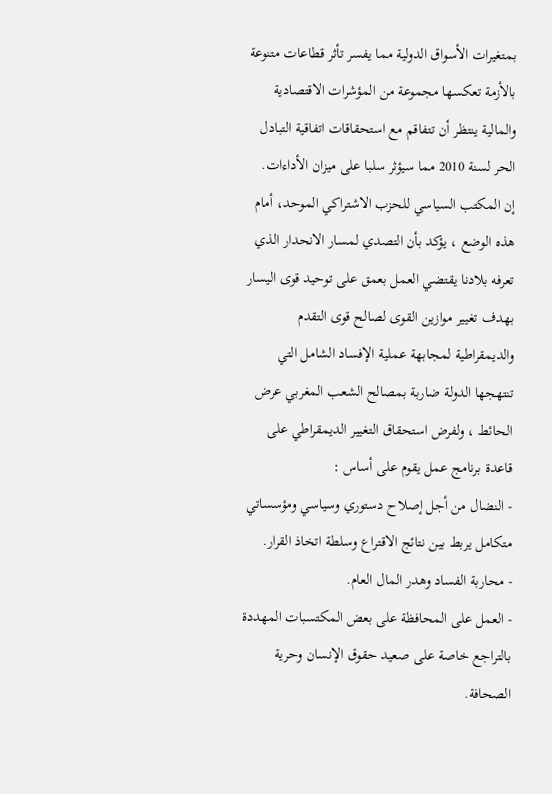بمتغيرات الأسواق الدولية مما يفسر تأثر قطاعات متنوعة بالأزمة تعكسها مجموعة من المؤشرات الاقتصادية والمالية ينتظر أن تتفاقم مع استحقاقات اتفاقية التبادل الحر لسنة 2010 مما سيؤثر سلبا على ميزان الأداءات.
إن المكتب السياسي للحزب الاشتراكي الموحد، أمام هذه الوضع ، يؤكد بأن التصدي لمسار الانحدار الذي تعرفه بلادنا يقتضي العمل بعمق على توحيد قوى اليسار بهدف تغيير موازين القوى لصالح قوى التقدم والديمقراطية لمجابهة عملية الإفساد الشامل التي تنتهجها الدولة ضاربة بمصالح الشعب المغربي عرض الحائط ، ولفرض استحقاق التغيير الديمقراطي على قاعدة برنامج عمل يقوم على أساس :
- النضال من أجل إصلاح دستوري وسياسي ومؤسساتي متكامل يربط بين نتائج الاقتراع وسلطة اتخاذ القرار.
- محاربة الفساد وهدر المال العام.
- العمل على المحافظة على بعض المكتسبات المهددة بالتراجع خاصة على صعيد حقوق الإنسان وحرية الصحافة.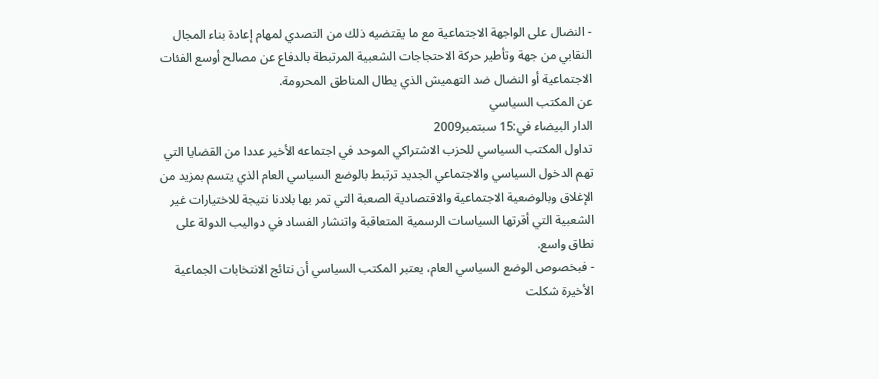- النضال على الواجهة الاجتماعية مع ما يقتضيه ذلك من التصدي لمهام إعادة بناء المجال النقابي من جهة وتأطير حركة الاحتجاجات الشعبية المرتبطة بالدفاع عن مصالح أوسع الفئات الاجتماعية أو النضال ضد التهميش الذي يطال المناطق المحرومة.
عن المكتب السياسي
الدار البيضاء في:15 سبتمبر2009
تداول المكتب السياسي للحزب الاشتراكي الموحد في اجتماعه الأخير عددا من القضايا التي تهم الدخول السياسي والاجتماعي الجديد ترتبط بالوضع السياسي العام الذي يتسم بمزيد من الإغلاق وبالوضعية الاجتماعية والاقتصادية الصعبة التي تمر بها بلادنا نتيجة للاختيارات غير الشعبية التي أقرتها السياسات الرسمية المتعاقبة واتنشار الفساد في دواليب الدولة على نطاق واسع.
- فبخصوص الوضع السياسي العام، يعتبر المكتب السياسي أن نتائج الانتخابات الجماعية الأخيرة شكلت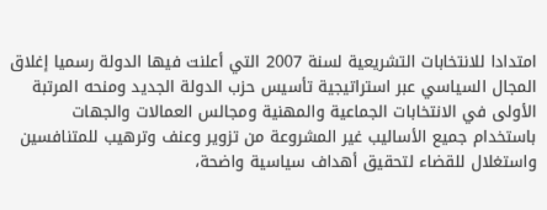امتدادا للانتخابات التشريعية لسنة 2007 التي أعلنت فيها الدولة رسميا إغلاق المجال السياسي عبر استراتيجية تأسيس حزب الدولة الجديد ومنحه المرتبة الأولى في الانتخابات الجماعية والمهنية ومجالس العمالات والجهات باستخدام جميع الأساليب غير المشروعة من تزوير وعنف وترهيب للمتنافسين واستغلال للقضاء لتحقيق أهداف سياسية واضحة،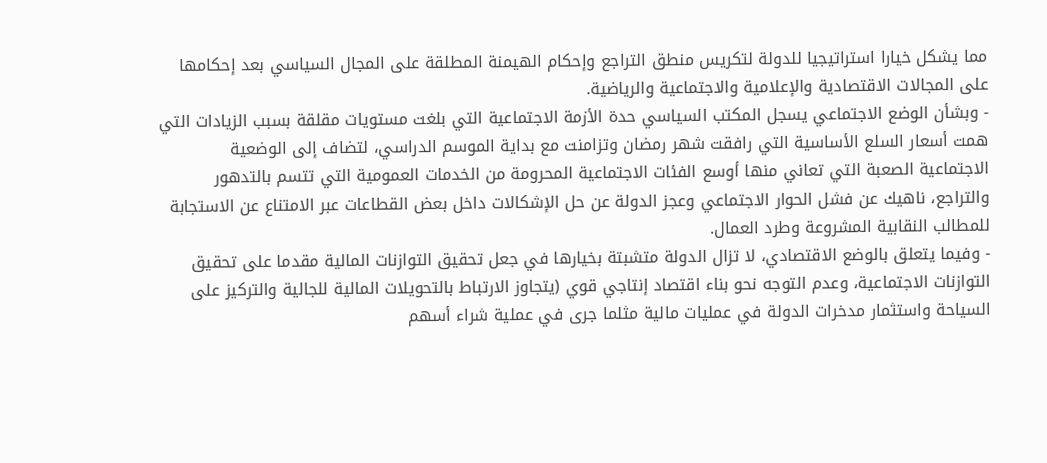مما يشكل خيارا استراتيجيا للدولة لتكريس منطق التراجع وإحكام الهيمنة المطلقة على المجال السياسي بعد إحكامها على المجالات الاقتصادية والإعلامية والاجتماعية والرياضية.
- وبشأن الوضع الاجتماعي يسجل المكتب السياسي حدة الأزمة الاجتماعية التي بلغت مستويات مقلقة بسبب الزيادات التي همت أسعار السلع الأساسية التي رافقت شهر رمضان وتزامنت مع بداية الموسم الدراسي، لتضاف إلى الوضعية الاجتماعية الصعبة التي تعاني منها أوسع الفئات الاجتماعية المحرومة من الخدمات العمومية التي تتسم بالتدهور والتراجع، ناهيك عن فشل الحوار الاجتماعي وعجز الدولة عن حل الإشكالات داخل بعض القطاعات عبر الامتناع عن الاستجابة للمطالب النقابية المشروعة وطرد العمال.
- وفيما يتعلق بالوضع الاقتصادي، لا تزال الدولة متشبتة بخيارها في جعل تحقيق التوازنات المالية مقدما على تحقيق التوازنات الاجتماعية، وعدم التوجه نحو بناء اقتصاد إنتاجي قوي (يتجاوز الارتباط بالتحويلات المالية للجالية والتركيز على السياحة واستثمار مدخرات الدولة في عمليات مالية مثلما جرى في عملية شراء أسهم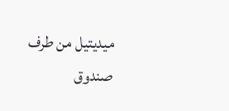ميديتيل من طرف صندوق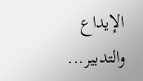الإيداع والتدبير...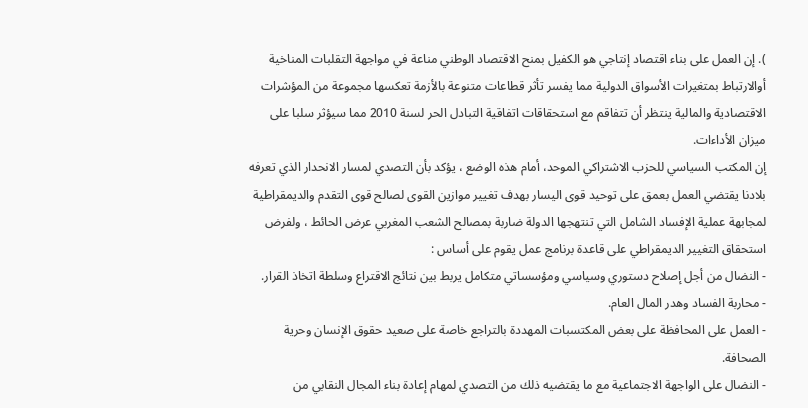). إن العمل على بناء اقتصاد إنتاجي هو الكفيل بمنح الاقتصاد الوطني مناعة في مواجهة التقلبات المناخية أوالارتباط بمتغيرات الأسواق الدولية مما يفسر تأثر قطاعات متنوعة بالأزمة تعكسها مجموعة من المؤشرات الاقتصادية والمالية ينتظر أن تتفاقم مع استحقاقات اتفاقية التبادل الحر لسنة 2010 مما سيؤثر سلبا على ميزان الأداءات.
إن المكتب السياسي للحزب الاشتراكي الموحد، أمام هذه الوضع ، يؤكد بأن التصدي لمسار الانحدار الذي تعرفه بلادنا يقتضي العمل بعمق على توحيد قوى اليسار بهدف تغيير موازين القوى لصالح قوى التقدم والديمقراطية لمجابهة عملية الإفساد الشامل التي تنتهجها الدولة ضاربة بمصالح الشعب المغربي عرض الحائط ، ولفرض استحقاق التغيير الديمقراطي على قاعدة برنامج عمل يقوم على أساس :
- النضال من أجل إصلاح دستوري وسياسي ومؤسساتي متكامل يربط بين نتائج الاقتراع وسلطة اتخاذ القرار.
- محاربة الفساد وهدر المال العام.
- العمل على المحافظة على بعض المكتسبات المهددة بالتراجع خاصة على صعيد حقوق الإنسان وحرية الصحافة.
- النضال على الواجهة الاجتماعية مع ما يقتضيه ذلك من التصدي لمهام إعادة بناء المجال النقابي من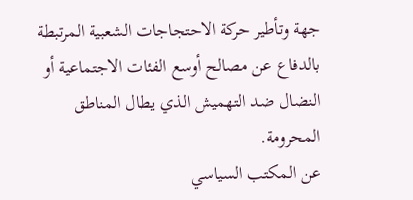جهة وتأطير حركة الاحتجاجات الشعبية المرتبطة بالدفاع عن مصالح أوسع الفئات الاجتماعية أو النضال ضد التهميش الذي يطال المناطق المحرومة.
عن المكتب السياسي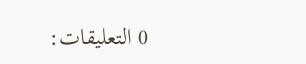0 التعليقات: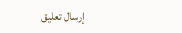إرسال تعليق